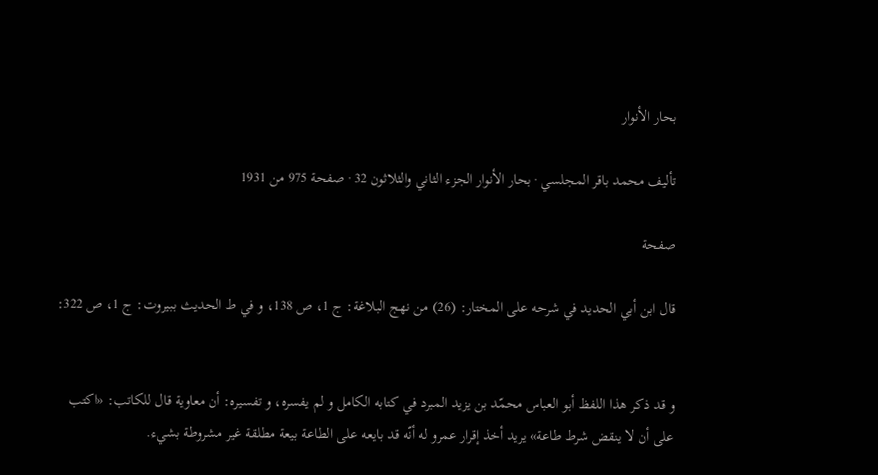بحار الأنوار

تأليف محمد باقر المجلسي · بحار الأنوار الجزء الثاني والثلاثون 32 · صفحة 975 من 1931

صفحة

قال ابن أبي الحديد في شرحه على المختار: (26) من نهج البلاغة: ج 1، ص 138، و في ط الحديث ببيروت: ج 1، ص 322:


و قد ذكر هذا اللفظ أبو العباس محمّد بن يزيد المبرد في كتابه الكامل و لم يفسره، و تفسيره: أن معاوية قال للكاتب: «اكتب على أن لا ينقض شرط طاعة» يريد أخذ إقرار عمرو له أنّه قد بايعه على الطاعة بيعة مطلقة غير مشروطة بشيء.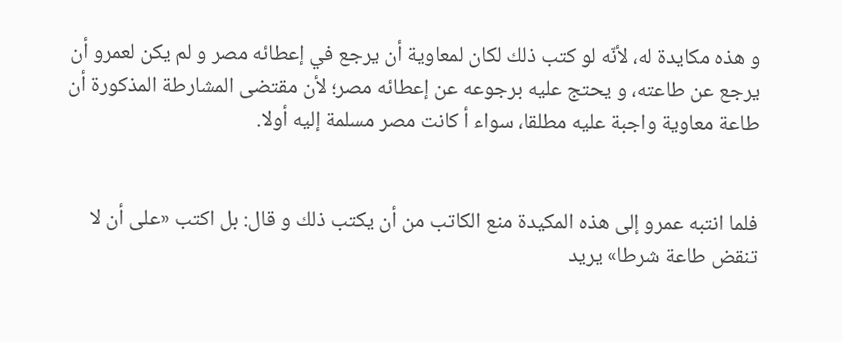و هذه مكايدة له، لأنّه لو كتب ذلك لكان لمعاوية أن يرجع في إعطائه مصر و لم يكن لعمرو أن يرجع عن طاعته، و يحتج عليه برجوعه عن إعطائه مصر؛ لأن مقتضى المشارطة المذكورة أن طاعة معاوية واجبة عليه مطلقا، سواء أ كانت مصر مسلمة إليه أولا.


فلما انتبه عمرو إلى هذه المكيدة منع الكاتب من أن يكتب ذلك و قال: بل اكتب «على أن لا تنقض طاعة شرطا» يريد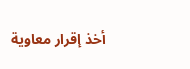أخذ إقرار معاوية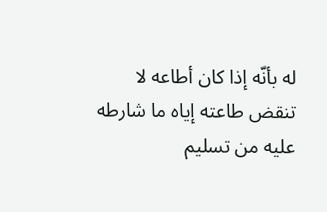له بأنّه إذا كان أطاعه لا تنقض طاعته إياه ما شارطه عليه من تسليم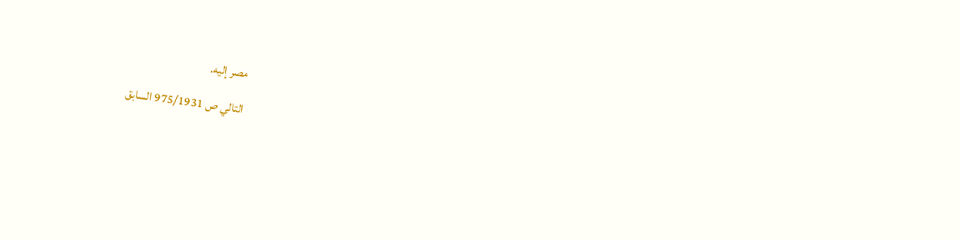مصر إليه.

التالي ص 975/1931 السابق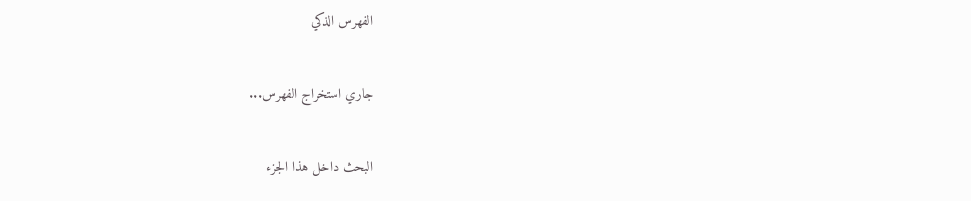الفهرس الذكي

جاري استخراج الفهرس...

البحث داخل هذا الجزء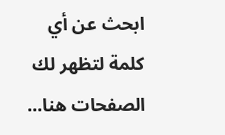ابحث عن أي كلمة لتظهر لك الصفحات هنا...